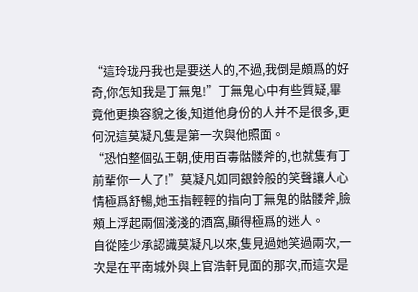“這玲珑丹我也是要送人的,不過,我倒是頗爲的好奇,你怎知我是丁無鬼!”丁無鬼心中有些質疑,畢竟他更換容貌之後,知道他身份的人并不是很多,更何況這莫凝凡隻是第一次與他照面。
“恐怕整個弘王朝,使用百毒骷髅斧的,也就隻有丁前輩你一人了!”莫凝凡如同銀鈴般的笑聲讓人心情極爲舒暢,她玉指輕輕的指向丁無鬼的骷髅斧,臉頰上浮起兩個淺淺的酒窩,顯得極爲的迷人。
自從陸少承認識莫凝凡以來,隻見過她笑過兩次,一次是在平南城外與上官浩軒見面的那次,而這次是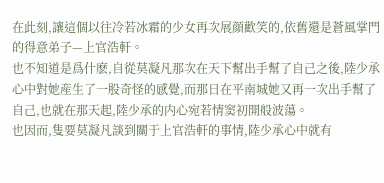在此刻,讓這個以往冷若冰霜的少女再次展顔歡笑的,依舊還是蒼風掌門的得意弟子—上官浩軒。
也不知道是爲什麽,自從莫凝凡那次在天下幫出手幫了自己之後,陸少承心中對她産生了一股奇怪的感覺,而那日在平南城她又再一次出手幫了自己,也就在那天起,陸少承的内心宛若情窦初開般波蕩。
也因而,隻要莫凝凡談到關于上官浩軒的事情,陸少承心中就有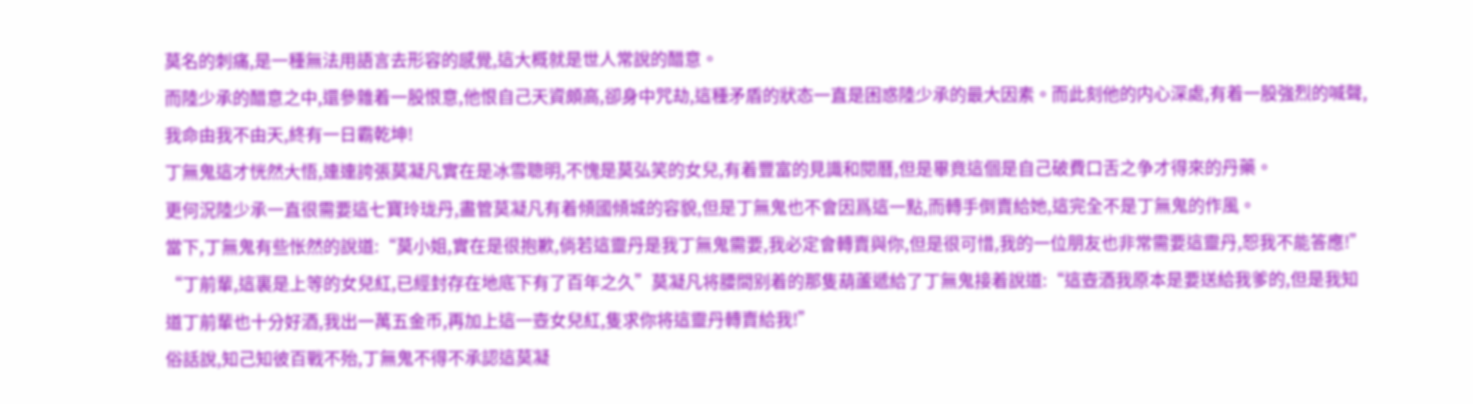莫名的刺痛,是一種無法用語言去形容的感覺,這大概就是世人常說的醋意。
而陸少承的醋意之中,還參雜着一股恨意,他恨自己天資頗高,卻身中咒劫,這種矛盾的狀态一直是困惑陸少承的最大因素。而此刻他的内心深處,有着一股強烈的喊聲,我命由我不由天,終有一日霸乾坤!
丁無鬼這才恍然大悟,連連誇張莫凝凡實在是冰雪聰明,不愧是莫弘笑的女兒,有着豐富的見識和閱曆,但是畢竟這個是自己破費口舌之争才得來的丹藥。
更何況陸少承一直很需要這七寶玲珑丹,盡管莫凝凡有着傾國傾城的容貌,但是丁無鬼也不會因爲這一點,而轉手倒賣給她,這完全不是丁無鬼的作風。
當下,丁無鬼有些怅然的說道:“莫小姐,實在是很抱歉,倘若這靈丹是我丁無鬼需要,我必定會轉賣與你,但是很可惜,我的一位朋友也非常需要這靈丹,恕我不能答應!”
“丁前輩,這裏是上等的女兒紅,已經封存在地底下有了百年之久”莫凝凡将腰間别着的那隻葫蘆遞給了丁無鬼接着說道:“這壺酒我原本是要送給我爹的,但是我知道丁前輩也十分好酒,我出一萬五金币,再加上這一壺女兒紅,隻求你将這靈丹轉賣給我!”
俗話說,知己知彼百戰不殆,丁無鬼不得不承認這莫凝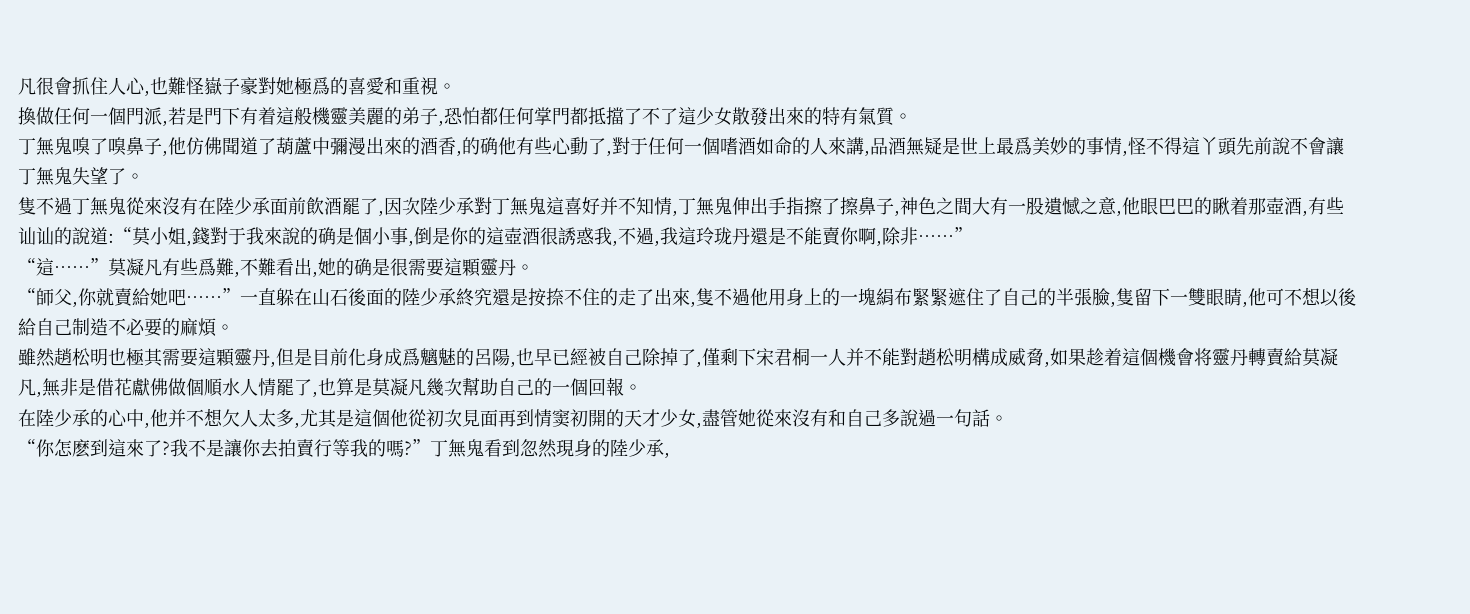凡很會抓住人心,也難怪嶽子豪對她極爲的喜愛和重視。
換做任何一個門派,若是門下有着這般機靈美麗的弟子,恐怕都任何掌門都抵擋了不了這少女散發出來的特有氣質。
丁無鬼嗅了嗅鼻子,他仿佛聞道了葫蘆中彌漫出來的酒香,的确他有些心動了,對于任何一個嗜酒如命的人來講,品酒無疑是世上最爲美妙的事情,怪不得這丫頭先前說不會讓丁無鬼失望了。
隻不過丁無鬼從來沒有在陸少承面前飲酒罷了,因次陸少承對丁無鬼這喜好并不知情,丁無鬼伸出手指擦了擦鼻子,神色之間大有一股遺憾之意,他眼巴巴的瞅着那壺酒,有些讪讪的說道:“莫小姐,錢對于我來說的确是個小事,倒是你的這壺酒很誘惑我,不過,我這玲珑丹還是不能賣你啊,除非……”
“這……”莫凝凡有些爲難,不難看出,她的确是很需要這顆靈丹。
“師父,你就賣給她吧……”一直躲在山石後面的陸少承終究還是按捺不住的走了出來,隻不過他用身上的一塊絹布緊緊遮住了自己的半張臉,隻留下一雙眼睛,他可不想以後給自己制造不必要的麻煩。
雖然趙松明也極其需要這顆靈丹,但是目前化身成爲魑魅的呂陽,也早已經被自己除掉了,僅剩下宋君桐一人并不能對趙松明構成威脅,如果趁着這個機會将靈丹轉賣給莫凝凡,無非是借花獻佛做個順水人情罷了,也算是莫凝凡幾次幫助自己的一個回報。
在陸少承的心中,他并不想欠人太多,尤其是這個他從初次見面再到情窦初開的天才少女,盡管她從來沒有和自己多說過一句話。
“你怎麽到這來了?我不是讓你去拍賣行等我的嗎?”丁無鬼看到忽然現身的陸少承,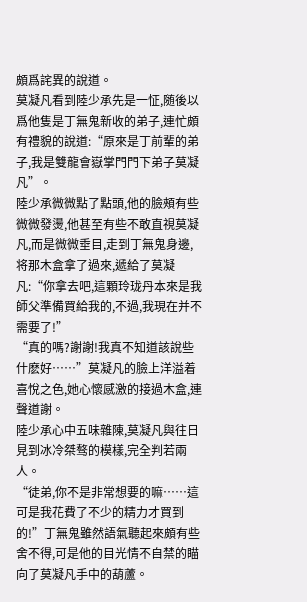頗爲詫異的說道。
莫凝凡看到陸少承先是一怔,随後以爲他隻是丁無鬼新收的弟子,連忙頗有禮貌的說道:“原來是丁前輩的弟子,我是雙龍會嶽掌門門下弟子莫凝凡”。
陸少承微微點了點頭,他的臉頰有些微微發燙,他甚至有些不敢直視莫凝凡,而是微微垂目,走到丁無鬼身邊,将那木盒拿了過來,遞給了莫凝凡:“你拿去吧,這顆玲珑丹本來是我師父準備買給我的,不過,我現在并不需要了!”
“真的嗎?謝謝!我真不知道該說些什麽好……”莫凝凡的臉上洋溢着喜悅之色,她心懷感激的接過木盒,連聲道謝。
陸少承心中五味雜陳,莫凝凡與往日見到冰冷桀骜的模樣,完全判若兩人。
“徒弟,你不是非常想要的嘛……這可是我花費了不少的精力才買到的!”丁無鬼雖然語氣聽起來頗有些舍不得,可是他的目光情不自禁的瞄向了莫凝凡手中的葫蘆。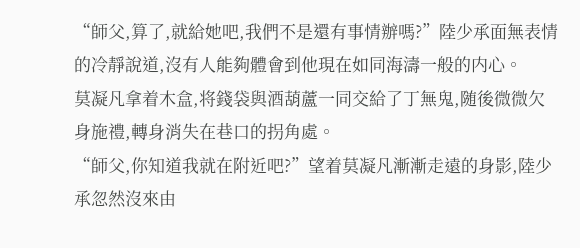“師父,算了,就給她吧,我們不是還有事情辦嗎?”陸少承面無表情的冷靜說道,沒有人能夠體會到他現在如同海濤一般的内心。
莫凝凡拿着木盒,将錢袋與酒葫蘆一同交給了丁無鬼,随後微微欠身施禮,轉身消失在巷口的拐角處。
“師父,你知道我就在附近吧?”望着莫凝凡漸漸走遠的身影,陸少承忽然沒來由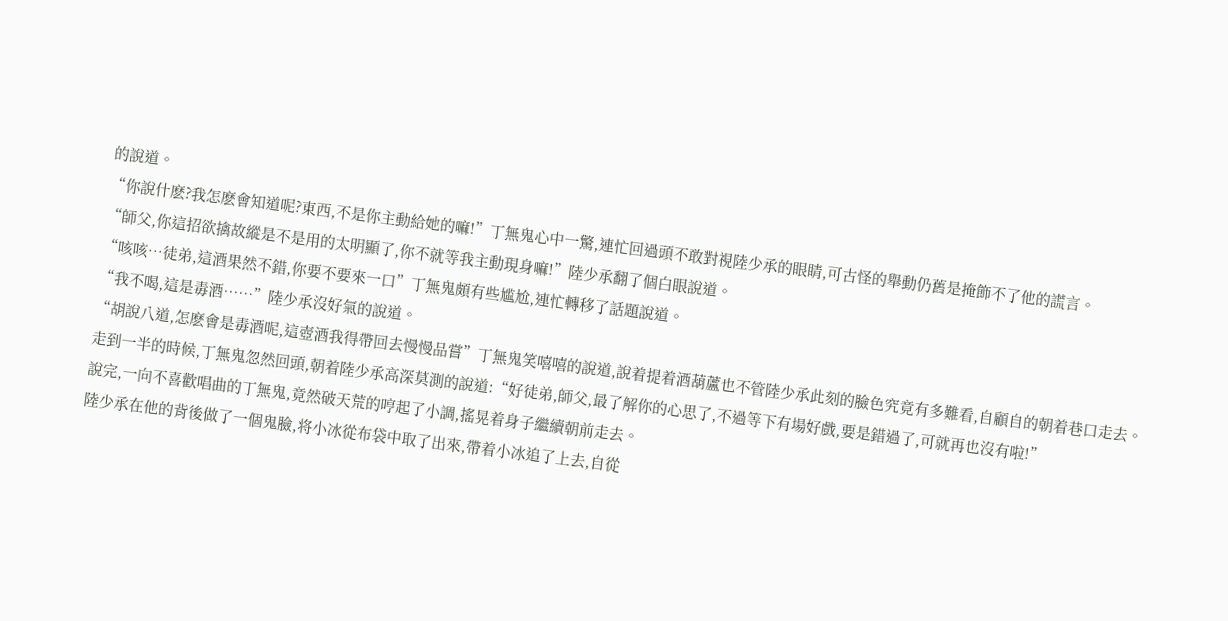的說道。
“你說什麽?我怎麽會知道呢?東西,不是你主動給她的嘛!”丁無鬼心中一驚,連忙回過頭不敢對視陸少承的眼睛,可古怪的舉動仍舊是掩飾不了他的謊言。
“師父,你這招欲擒故縱是不是用的太明顯了,你不就等我主動現身嘛!”陸少承翻了個白眼說道。
“咳咳…徒弟,這酒果然不錯,你要不要來一口”丁無鬼頗有些尴尬,連忙轉移了話題說道。
“我不喝,這是毒酒……”陸少承沒好氣的說道。
“胡說八道,怎麽會是毒酒呢,這壺酒我得帶回去慢慢品嘗”丁無鬼笑嘻嘻的說道,說着提着酒葫蘆也不管陸少承此刻的臉色究竟有多難看,自顧自的朝着巷口走去。
走到一半的時候,丁無鬼忽然回頭,朝着陸少承高深莫測的說道:“好徒弟,師父,最了解你的心思了,不過等下有場好戲,要是錯過了,可就再也沒有啦!”
說完,一向不喜歡唱曲的丁無鬼,竟然破天荒的哼起了小調,搖晃着身子繼續朝前走去。
陸少承在他的背後做了一個鬼臉,将小冰從布袋中取了出來,帶着小冰追了上去,自從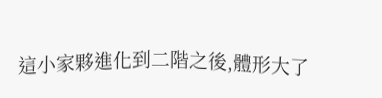這小家夥進化到二階之後,體形大了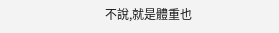不說,就是體重也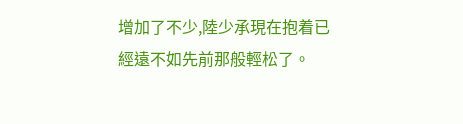增加了不少,陸少承現在抱着已經遠不如先前那般輕松了。